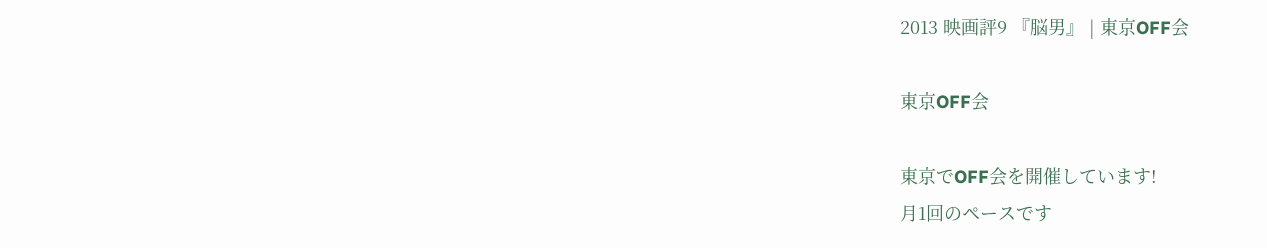2013 映画評9 『脳男』 | 東京OFF会

東京OFF会

東京でOFF会を開催しています!
月1回のペースです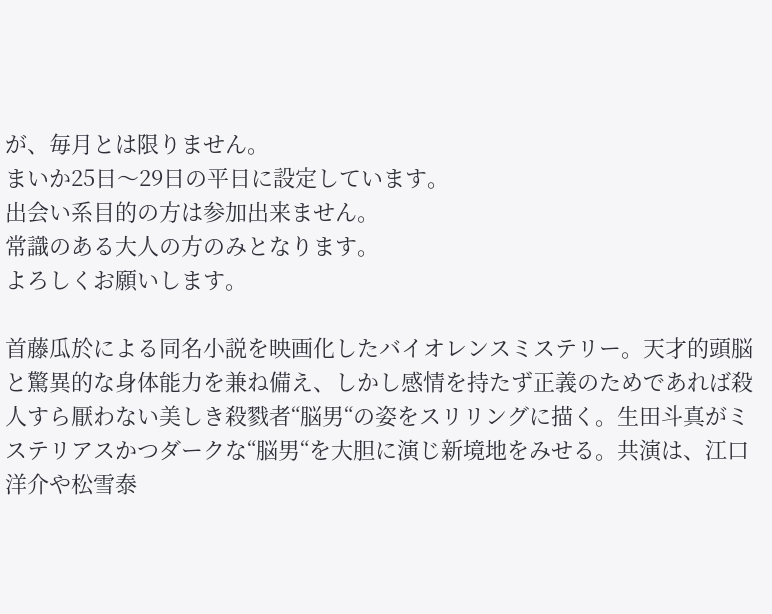が、毎月とは限りません。
まいか25日〜29日の平日に設定しています。
出会い系目的の方は参加出来ません。
常識のある大人の方のみとなります。
よろしくお願いします。

首藤瓜於による同名小説を映画化したバイオレンスミステリー。天才的頭脳と驚異的な身体能力を兼ね備え、しかし感情を持たず正義のためであれば殺人すら厭わない美しき殺戮者“脳男“の姿をスリリングに描く。生田斗真がミステリアスかつダークな“脳男“を大胆に演じ新境地をみせる。共演は、江口洋介や松雪泰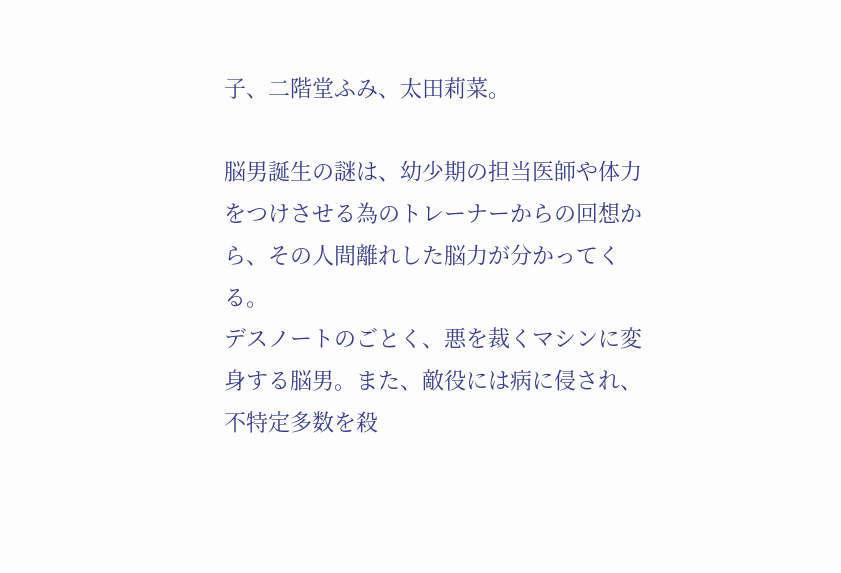子、二階堂ふみ、太田莉菜。

脳男誕生の謎は、幼少期の担当医師や体力をつけさせる為のトレーナーからの回想から、その人間離れした脳力が分かってくる。
デスノートのごとく、悪を裁くマシンに変身する脳男。また、敵役には病に侵され、不特定多数を殺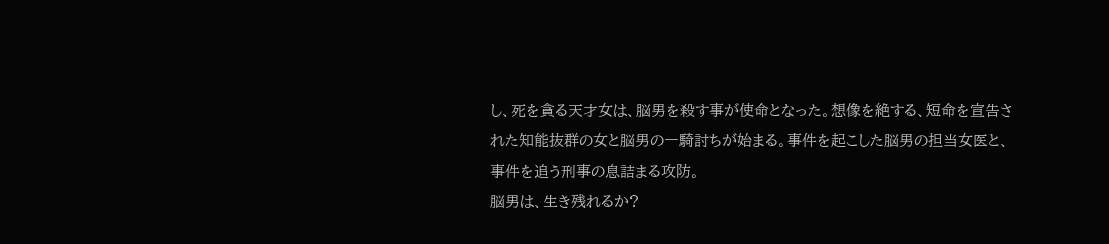し、死を貪る天才女は、脳男を殺す事が使命となった。想像を絶する、短命を宣告された知能抜群の女と脳男の一騎討ちが始まる。事件を起こした脳男の担当女医と、事件を追う刑事の息詰まる攻防。
脳男は、生き残れるか?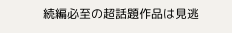続編必至の超話題作品は見逃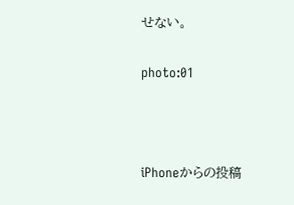せない。

photo:01



iPhoneからの投稿